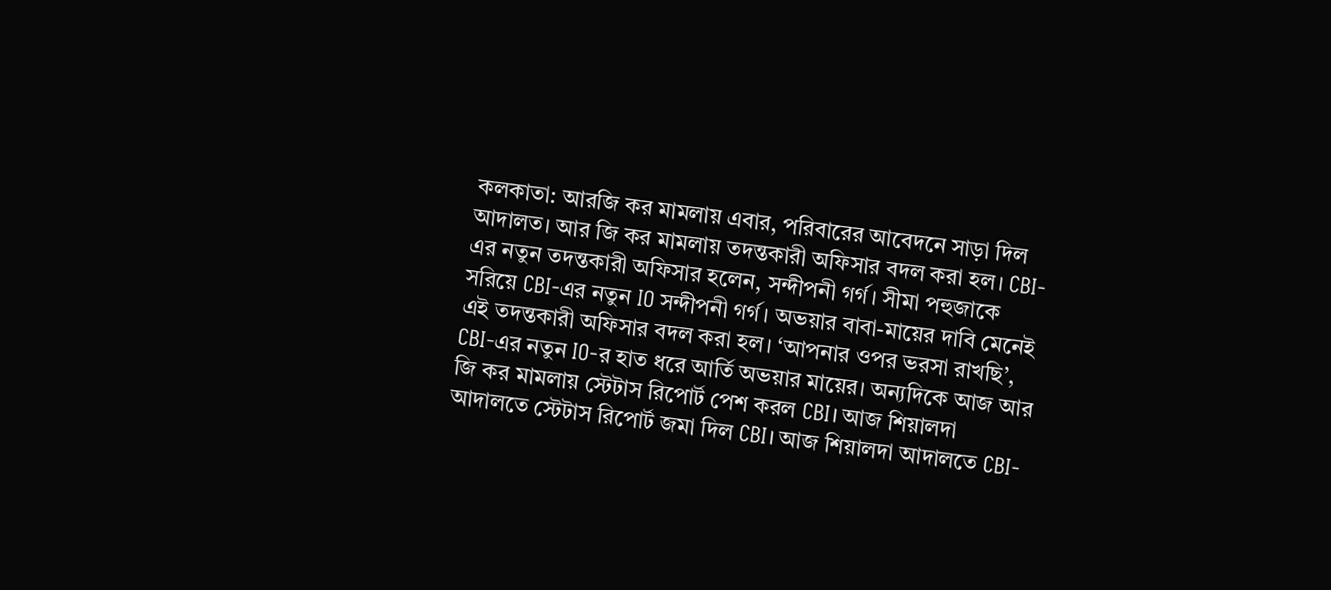কলকাতা: আরজি কর মামলায় এবার, পরিবারের আবেদনে সাড়া দিল আদালত। আর জি কর মামলায় তদন্তকারী অফিসার বদল করা হল। CBI-এর নতুন তদন্তকারী অফিসার হলেন, সন্দীপনী গর্গ। সীমা পহুজাকে সরিয়ে CBI-এর নতুন IO সন্দীপনী গর্গ। অভয়ার বাবা-মায়ের দাবি মেনেই এই তদন্তকারী অফিসার বদল করা হল। ‘আপনার ওপর ভরসা রাখছি’, CBI-এর নতুন IO-র হাত ধরে আর্তি অভয়ার মায়ের। অন্যদিকে আজ আর জি কর মামলায় স্টেটাস রিপোর্ট পেশ করল CBI। আজ শিয়ালদা আদালতে স্টেটাস রিপোর্ট জমা দিল CBI। আজ শিয়ালদা আদালতে CBI-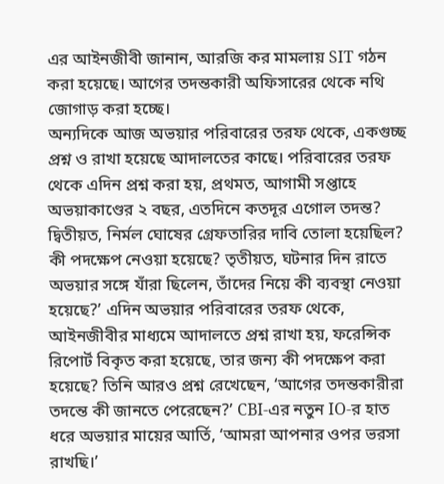এর আইনজীবী জানান, আরজি কর মামলায় SIT গঠন করা হয়েছে। আগের তদন্তকারী অফিসারের থেকে নথি জোগাড় করা হচ্ছে।
অন্যদিকে আজ অভয়ার পরিবারের তরফ থেকে, একগুচ্ছ প্রশ্ন ও রাখা হয়েছে আদালতের কাছে। পরিবারের তরফ থেকে এদিন প্রশ্ন করা হয়, প্রথমত, আগামী সপ্তাহে অভয়াকাণ্ডের ২ বছর, এতদিনে কতদূর এগোল তদন্ত? দ্বিতীয়ত, নির্মল ঘোষের গ্রেফতারির দাবি তোলা হয়েছিল? কী পদক্ষেপ নেওয়া হয়েছে? তৃতীয়ত, ঘটনার দিন রাতে অভয়ার সঙ্গে যাঁরা ছিলেন, তাঁদের নিয়ে কী ব্যবস্থা নেওয়া হয়েছে?’ এদিন অভয়ার পরিবারের তরফ থেকে, আইনজীবীর মাধ্যমে আদালতে প্রশ্ন রাখা হয়, ফরেন্সিক রিপোর্ট বিকৃত করা হয়েছে, তার জন্য কী পদক্ষেপ করা হয়েছে? তিনি আরও প্রশ্ন রেখেছেন, ‘আগের তদন্তকারীরা তদন্তে কী জানতে পেরেছেন?’ CBI-এর নতুন IO-র হাত ধরে অভয়ার মায়ের আর্তি, ‘আমরা আপনার ওপর ভরসা রাখছি।’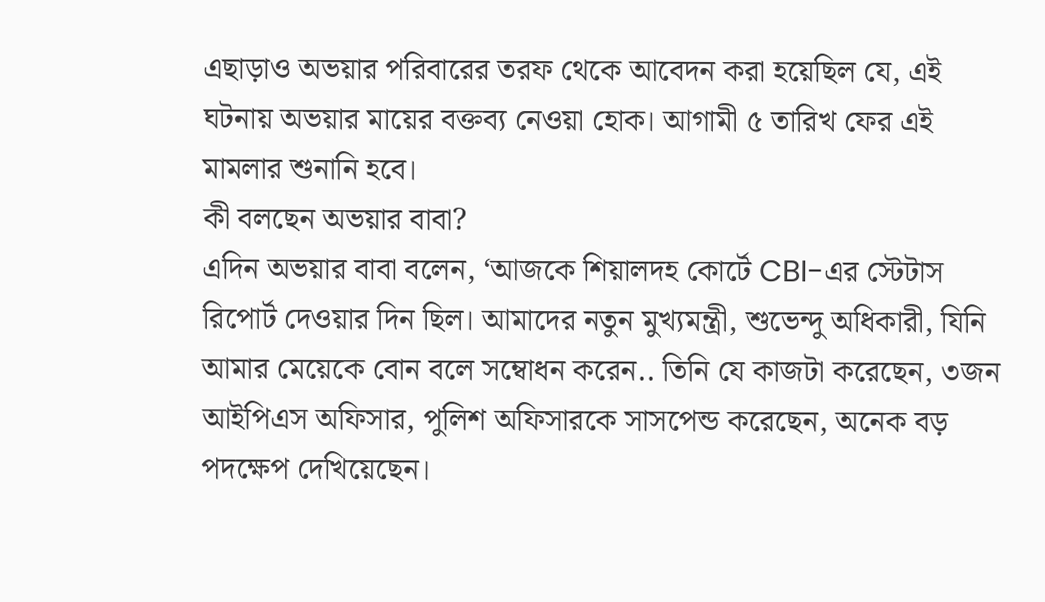এছাড়াও অভয়ার পরিবারের তরফ থেকে আবেদন করা হয়েছিল যে, এই ঘটনায় অভয়ার মায়ের বক্তব্য নেওয়া হোক। আগামী ৫ তারিখ ফের এই মামলার শুনানি হবে।
কী বলছেন অভয়ার বাবা?
এদিন অভয়ার বাবা বলেন, ‘আজকে শিয়ালদহ কোর্টে CBI-এর স্টেটাস রিপোর্ট দেওয়ার দিন ছিল। আমাদের নতুন মুখ্যমন্ত্রী, শুভেন্দু অধিকারী, যিনি আমার মেয়েকে বোন বলে সম্বোধন করেন.. তিনি যে কাজটা করেছেন, ৩জন আইপিএস অফিসার, পুলিশ অফিসারকে সাসপেন্ড করেছেন, অনেক বড় পদক্ষেপ দেখিয়েছেন।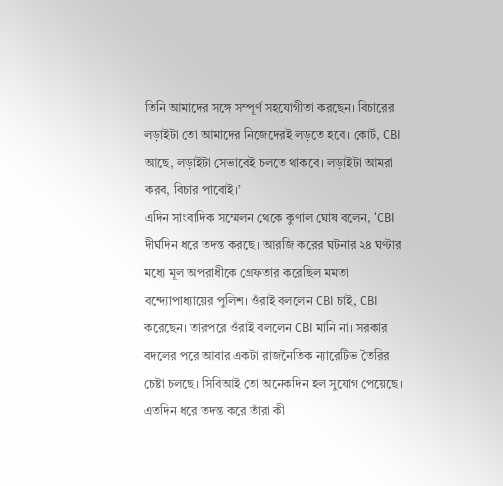তিনি আমাদের সঙ্গে সম্পূর্ণ সহযোগীতা করছেন। বিচারের লড়াইটা তো আমাদের নিজেদেরই লড়তে হবে। কোর্ট, CBI আছে, লড়াইটা সেভাবেই চলতে থাকবে। লড়াইটা আমরা করব, বিচার পাবোই।’
এদিন সাংবাদিক সম্মেলন থেকে কুণাল ঘোষ বলেন, ‘CBI দীর্ঘদিন ধরে তদন্ত করছে। আরজি করের ঘটনার ২৪ ঘণ্টার মধ্যে মূল অপরাধীকে গ্রেফতার করেছিল মমতা বন্দ্যোপাধ্যায়ের পুলিশ। ওঁরাই বললেন CBI চাই, CBI করেছেন। তারপরে ওঁরাই বললেন CBI মানি না। সরকার বদলের পরে আবার একটা রাজনৈতিক ন্যারেটিভ তৈরির চেষ্টা চলছে। সিবিআই তো অনেকদিন হল সুযোগ পেয়েছে। এতদিন ধরে তদন্ত করে তাঁরা কী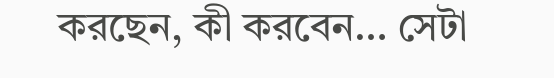করছেন, কী করবেন… সেটা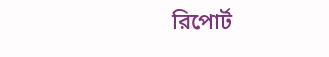রিপোর্ট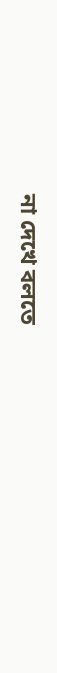না দেখে বলতে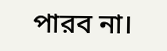পারব না।